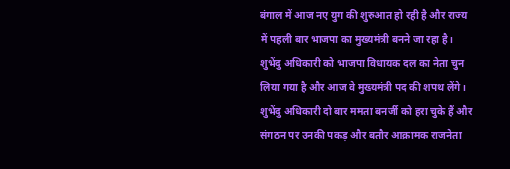बंगाल में आज नए युग की शुरुआत हो रही है और राज्य में पहली बार भाजपा का मुख्यमंत्री बनने जा रहा है। शुभेंदु अधिकारी को भाजपा विधायक दल का नेता चुन लिया गया है और आज वे मुख्यमंत्री पद की शपथ लेंगे। शुभेंदु अधिकारी दो बार ममता बनर्जी को हरा चुके हैं और संगठन पर उनकी पकड़ और बतौर आक्रामक राजनेता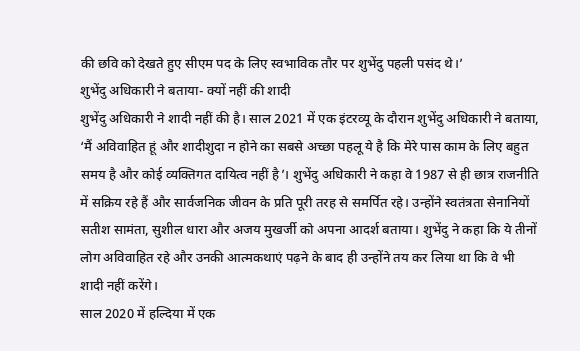की छवि को देखते हुए सीएम पद के लिए स्वभाविक तौर पर शुभेंदु पहली पसंद थे।’
शुभेंदु अधिकारी ने बताया- क्यों नहीं की शादी
शुभेंदु अधिकारी ने शादी नहीं की है। साल 2021 में एक इंटरव्यू के दौरान शुभेंदु अधिकारी ने बताया, ‘मैं अविवाहित हूं और शादीशुदा न होने का सबसे अच्छा पहलू ये है कि मेरे पास काम के लिए बहुत समय है और कोई व्यक्तिगत दायित्व नहीं है’। शुभेंदु अधिकारी ने कहा वे 1987 से ही छात्र राजनीति में सक्रिय रहे हैं और सार्वजनिक जीवन के प्रति पूरी तरह से समर्पित रहे। उन्होंने स्वतंत्रता सेनानियों सतीश सामंता, सुशील धारा और अजय मुखर्जी को अपना आदर्श बताया। शुभेंदु ने कहा कि ये तीनों लोग अविवाहित रहे और उनकी आत्मकथाएं पढ़ने के बाद ही उन्होंने तय कर लिया था कि वे भी शादी नहीं करेंगे।
साल 2020 में हल्दिया में एक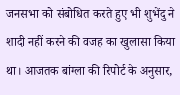जनसभा को संबोधित करते हुए भी शुभेंदु ने शादी नहीं करने की वजह का खुलासा किया था। आजतक बांग्ला की रिपोर्ट के अनुसार,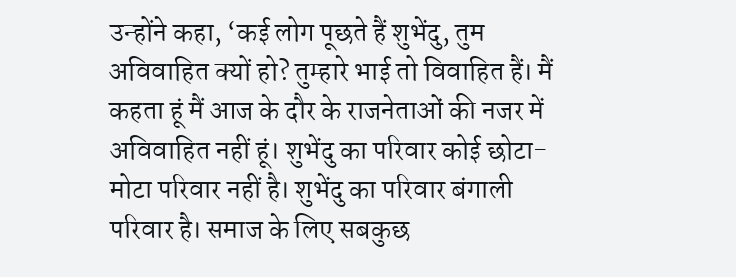उन्होंने कहा, ‘कई लोग पूछते हैं शुभेंदु, तुम अविवाहित क्यों हो? तुम्हारे भाई तो विवाहित हैं। मैं कहता हूं मैं आज के दौर के राजनेताओं की नजर में अविवाहित नहीं हूं। शुभेंदु का परिवार कोई छोटा-मोटा परिवार नहीं है। शुभेंदु का परिवार बंगाली परिवार है। समाज के लिए सबकुछ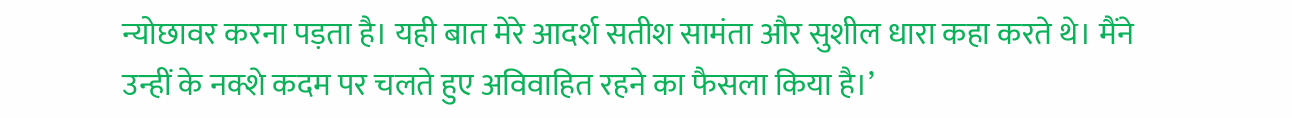न्योछावर करना पड़ता है। यही बात मेरे आदर्श सतीश सामंता और सुशील धारा कहा करते थे। मैंने उन्हीं के नक्शे कदम पर चलते हुए अविवाहित रहने का फैसला किया है।’